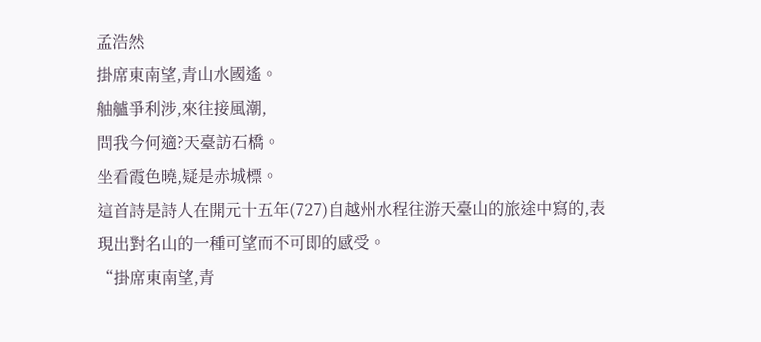孟浩然
掛席東南望,青山水國遙。
舳艫爭利涉,來往接風潮,
問我今何適?天臺訪石橋。
坐看霞色曉,疑是赤城標。
這首詩是詩人在開元十五年(727)自越州水程往游天臺山的旅途中寫的,表現出對名山的一種可望而不可即的感受。
“掛席東南望,青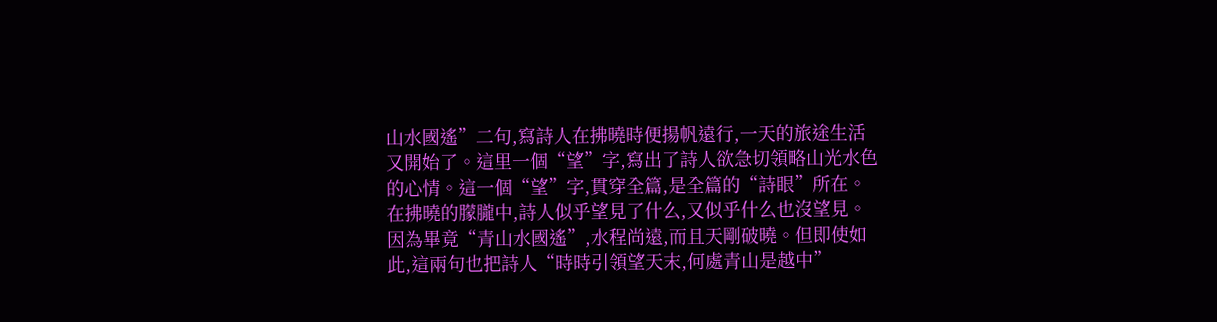山水國遙”二句,寫詩人在拂曉時便揚帆遠行,一天的旅途生活又開始了。這里一個“望”字,寫出了詩人欲急切領略山光水色的心情。這一個“望”字,貫穿全篇,是全篇的“詩眼”所在。在拂曉的朦朧中,詩人似乎望見了什么,又似乎什么也沒望見。因為畢竟“青山水國遙”,水程尚遠,而且天剛破曉。但即使如此,這兩句也把詩人“時時引領望天末,何處青山是越中”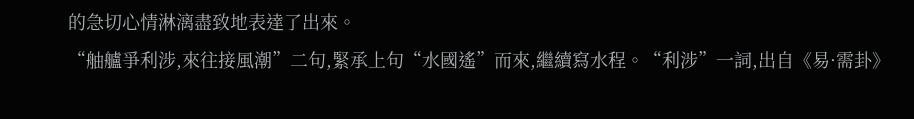的急切心情淋漓盡致地表達了出來。
“舳艫爭利涉,來往接風潮”二句,緊承上句“水國遙”而來,繼續寫水程。“利涉”一詞,出自《易·需卦》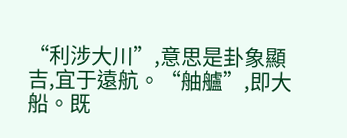“利涉大川”,意思是卦象顯吉,宜于遠航。“舳艫”,即大船。既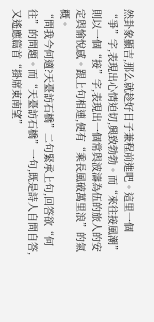然卦象顯吉,那么就趁好日子兼程前進吧。這里一個“爭”字,表現出心情迫切,興致勃勃。而“來往接風潮”則以一個“接”字,表現出一個常與波濤為伍的旅人的安定與愉悅感。跟上句相連,便有“乘長風破萬里浪”的氣概。
“問我今何適?天臺訪石橋”二句緊承上句,回答欲“何往”的問題。而“天臺訪石橋”一句,既是詩人自問自答,又遙應篇首“掛席東南望”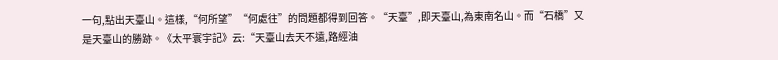一句,點出天臺山。這樣,“何所望”“何處往”的問題都得到回答。“天臺”,即天臺山,為東南名山。而“石橋”又是天臺山的勝跡。《太平寰宇記》云:“天臺山去天不遠,路經油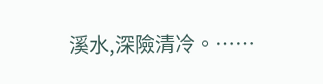溪水,深險清冷。……